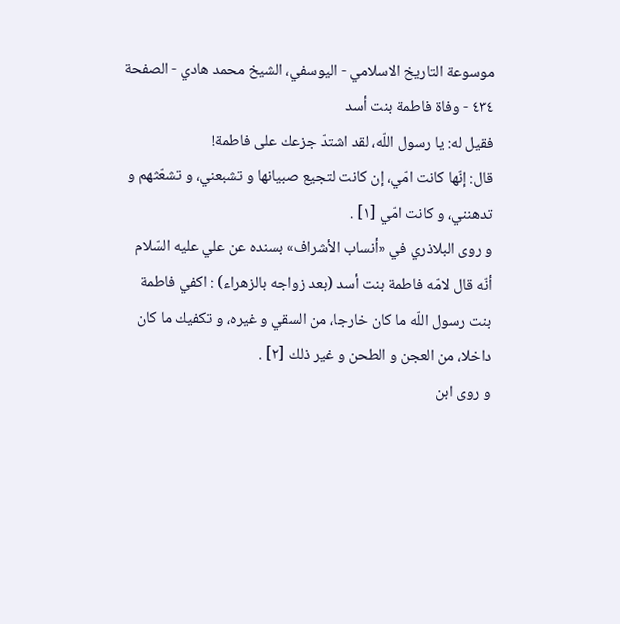موسوعة التاريخ الاسلامي - اليوسفي، الشيخ محمد هادي - الصفحة ٤٣٤ - وفاة فاطمة بنت أسد
فقيل له: يا رسول اللّه، لقد اشتدّ جزعك على فاطمة!
قال: إنّها كانت امّي، إن كانت لتجيع صبيانها و تشبعني، و تشعّثهم و تدهنني، و كانت امّي [١] .
و روى البلاذري في «أنساب الأشراف» بسنده عن علي عليه السّلام أنّه قال لامّه فاطمة بنت أسد (بعد زواجه بالزهراء) : اكفي فاطمة بنت رسول اللّه ما كان خارجا، من السقي و غيره، و تكفيك ما كان داخلا، من العجن و الطحن و غير ذلك [٢] .
و روى ابن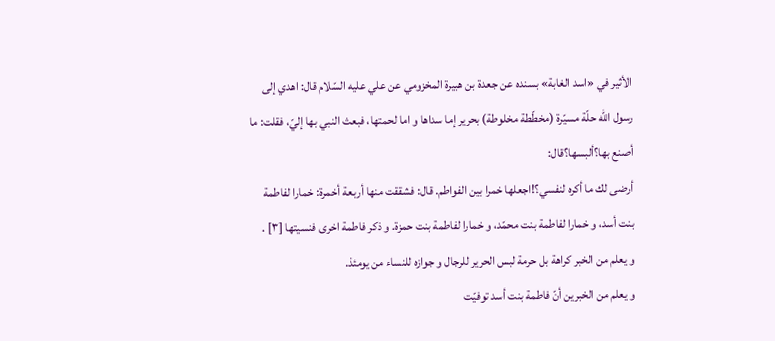الأثير في «اسد الغابة» بسنده عن جعدة بن هبيرة المخزومي عن علي عليه السّلام قال: اهدي إلى رسول اللّه حلّة مسيّرة (مخطّطة مخلوطة) بحرير إما سداها و اما لحمتها، فبعث النبي بها إليّ، فقلت: ما أصنع بها؟ألبسها؟قال:
أرضى لك ما أكره لنفسي؟!اجعلها خمرا بين الفواطم. قال: فشققت منها أربعة أخمرة: خمارا لفاطمة بنت أسد، و خمارا لفاطمة بنت محمّد، و خمارا لفاطمة بنت حمزة. و ذكر فاطمة اخرى فنسيتها [٣] .
و يعلم من الخبر كراهة بل حرمة لبس الحرير للرجال و جوازه للنساء من يومئذ.
و يعلم من الخبرين أنّ فاطمة بنت أسد توفيّت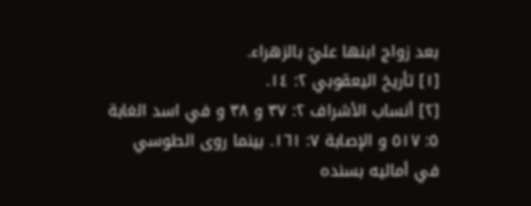بعد زواج ابنها عليّ بالزهراء.
[١] تأريخ اليعقوبي ٢: ١٤.
[٢] أنساب الأشراف ٢: ٣٧ و ٣٨ و في اسد الغابة ٥: ٥١٧ و الإصابة ٧: ١٦١. بينما روى الطوسي في أماليه بسنده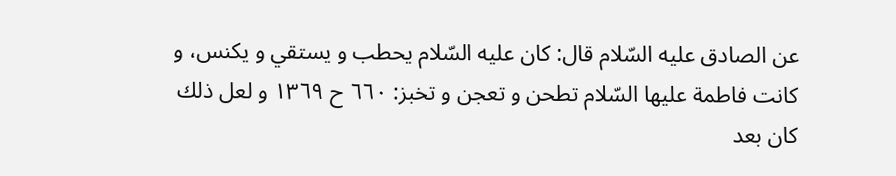عن الصادق عليه السّلام قال: كان عليه السّلام يحطب و يستقي و يكنس، و كانت فاطمة عليها السّلام تطحن و تعجن و تخبز: ٦٦٠ ح ١٣٦٩ و لعل ذلك كان بعد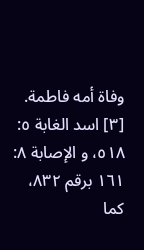وفاة أمه فاطمة.
[٣] اسد الغابة ٥: ٥١٨، و الإصابة ٨: ١٦١ برقم ٨٣٢، كما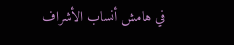في هامش أنساب الأشراف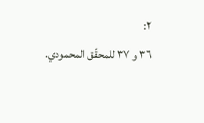٢:
٣٦ و ٣٧ للمحقّق المحمودي.